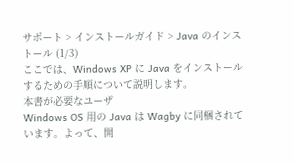サポート > インストールガイド > Java のインストール (1/3)
ここでは、Windows XP に Java をインストールするための手順について説明します。
本書が必要なユーザ
Windows OS 用の Java は Wagby に同梱されています。よって、開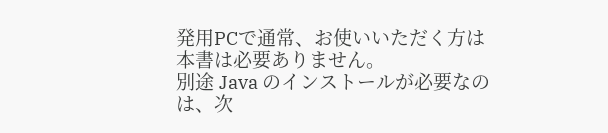発用PCで通常、お使いいただく方は本書は必要ありません。
別途 Java のインストールが必要なのは、次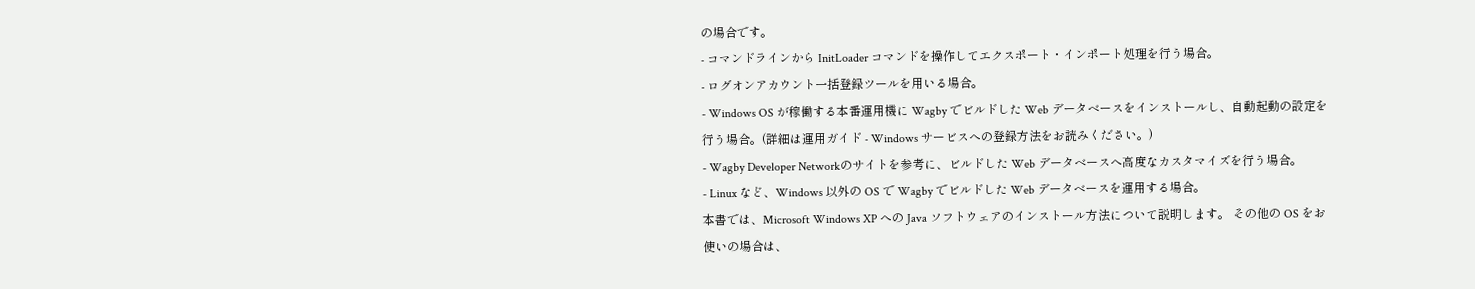の場合です。
- コマンドラインから InitLoader コマンドを操作してエクスポート・インポート処理を行う場合。
- ログオンアカウント一括登録ツールを用いる場合。
- Windows OS が稼働する本番運用機に Wagby でビルドした Web データベースをインストールし、自動起動の設定を行う場合。(詳細は運用ガイド - Windows サービスへの登録方法をお読みください。)
- Wagby Developer Networkのサイトを参考に、ビルドした Web データベースへ高度なカスタマイズを行う場合。
- Linux など、Windows 以外の OS で Wagby でビルドした Web データベースを運用する場合。
本書では、Microsoft Windows XP への Java ソフトウェアのインストール方法について説明します。 その他の OS をお使いの場合は、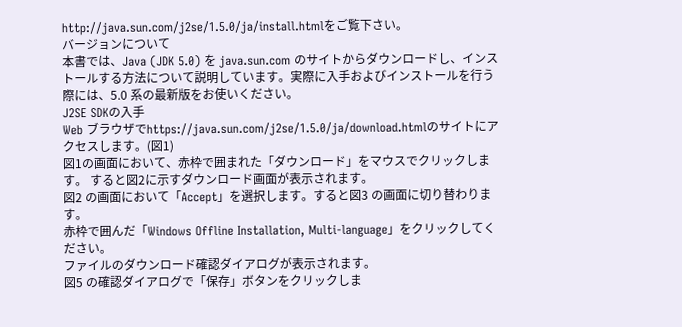http://java.sun.com/j2se/1.5.0/ja/install.htmlをご覧下さい。
バージョンについて
本書では、Java (JDK 5.0) を java.sun.com のサイトからダウンロードし、インストールする方法について説明しています。実際に入手およびインストールを行う際には、5.0 系の最新版をお使いください。
J2SE SDKの入手
Web ブラウザでhttps://java.sun.com/j2se/1.5.0/ja/download.htmlのサイトにアクセスします。(図1)
図1の画面において、赤枠で囲まれた「ダウンロード」をマウスでクリックします。 すると図2に示すダウンロード画面が表示されます。
図2 の画面において「Accept」を選択します。すると図3 の画面に切り替わります。
赤枠で囲んだ「Windows Offline Installation, Multi-language」をクリックしてください。
ファイルのダウンロード確認ダイアログが表示されます。
図5 の確認ダイアログで「保存」ボタンをクリックしま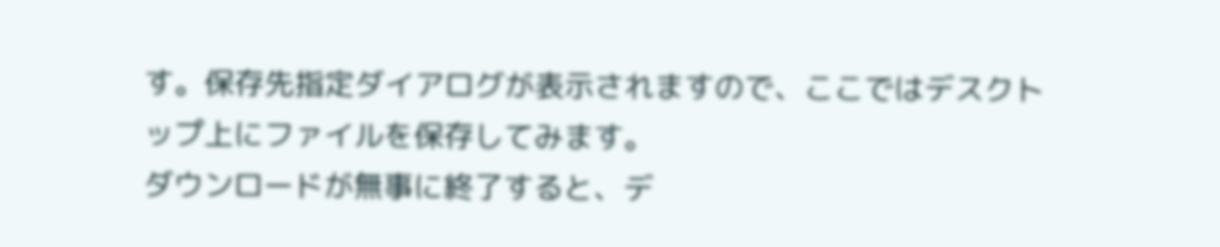す。保存先指定ダイアログが表示されますので、ここではデスクトップ上にファイルを保存してみます。
ダウンロードが無事に終了すると、デ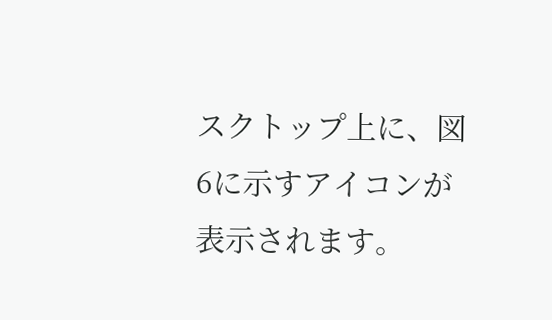スクトップ上に、図6に示すアイコンが表示されます。